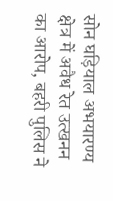सोन घड़ियाल अभयारण्य क्षेत्र में अवैध रेत उत्खनन का आरोप, बहरी पुलिस ने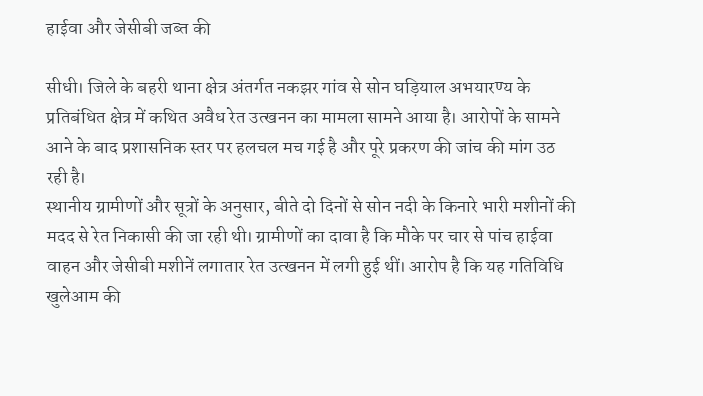हाईवा और जेसीबी जब्त की

सीधी। जिले के बहरी थाना क्षेत्र अंतर्गत नकझर गांव से सोन घड़ियाल अभयारण्य के प्रतिबंधित क्षेत्र में कथित अवैध रेत उत्खनन का मामला सामने आया है। आरोपों के सामने आने के बाद प्रशासनिक स्तर पर हलचल मच गई है और पूरे प्रकरण की जांच की मांग उठ रही है।
स्थानीय ग्रामीणों और सूत्रों के अनुसार, बीते दो दिनों से सोन नदी के किनारे भारी मशीनों की मदद से रेत निकासी की जा रही थी। ग्रामीणों का दावा है कि मौके पर चार से पांच हाईवा वाहन और जेसीबी मशीनें लगातार रेत उत्खनन में लगी हुई थीं। आरोप है कि यह गतिविधि खुलेआम की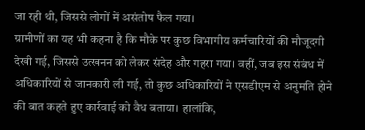जा रही थी, जिससे लोगों में असंतोष फैल गया।
ग्रामीणों का यह भी कहना है कि मौके पर कुछ विभागीय कर्मचारियों की मौजूदगी देखी गई, जिससे उत्खनन को लेकर संदेह और गहरा गया। वहीं, जब इस संबंध में अधिकारियों से जानकारी ली गई, तो कुछ अधिकारियों ने एसडीएम से अनुमति होने की बात कहते हुए कार्रवाई को वैध बताया। हालांकि,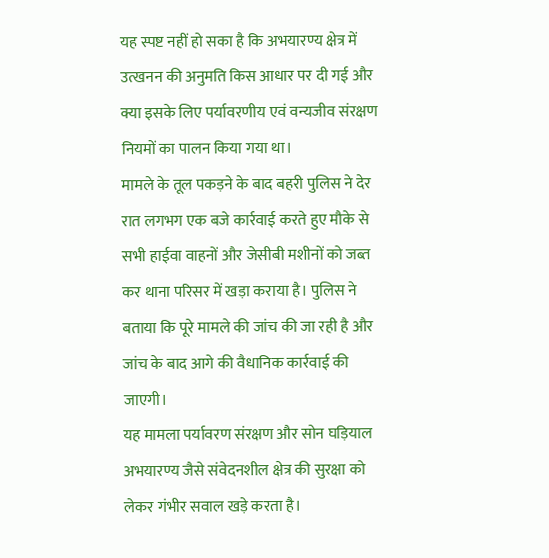यह स्पष्ट नहीं हो सका है कि अभयारण्य क्षेत्र में उत्खनन की अनुमति किस आधार पर दी गई और क्या इसके लिए पर्यावरणीय एवं वन्यजीव संरक्षण नियमों का पालन किया गया था।
मामले के तूल पकड़ने के बाद बहरी पुलिस ने देर रात लगभग एक बजे कार्रवाई करते हुए मौके से सभी हाईवा वाहनों और जेसीबी मशीनों को जब्त कर थाना परिसर में खड़ा कराया है। पुलिस ने बताया कि पूरे मामले की जांच की जा रही है और जांच के बाद आगे की वैधानिक कार्रवाई की जाएगी।
यह मामला पर्यावरण संरक्षण और सोन घड़ियाल अभयारण्य जैसे संवेदनशील क्षेत्र की सुरक्षा को लेकर गंभीर सवाल खड़े करता है।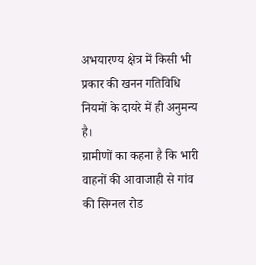अभयारण्य क्षेत्र में किसी भी प्रकार की खनन गतिविधि नियमों के दायरे में ही अनुमन्य है।
ग्रामीणों का कहना है कि भारी वाहनों की आवाजाही से गांव की सिग्नल रोड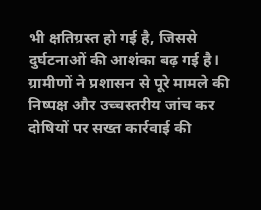भी क्षतिग्रस्त हो गई है, जिससे दुर्घटनाओं की आशंका बढ़ गई है। ग्रामीणों ने प्रशासन से पूरे मामले की निष्पक्ष और उच्चस्तरीय जांच कर दोषियों पर सख्त कार्रवाई की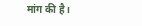मांग की है।